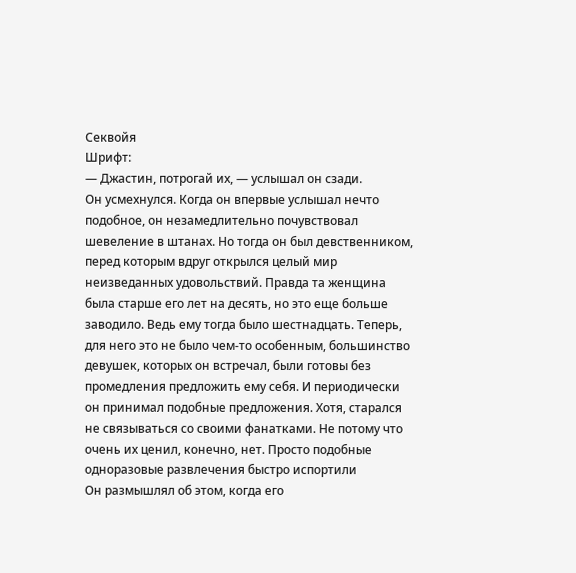Секвойя
Шрифт:
— Джастин, потрогай их, — услышал он сзади.
Он усмехнулся. Когда он впервые услышал нечто подобное, он незамедлительно почувствовал шевеление в штанах. Но тогда он был девственником, перед которым вдруг открылся целый мир неизведанных удовольствий. Правда та женщина была старше его лет на десять, но это еще больше заводило. Ведь ему тогда было шестнадцать. Теперь, для него это не было чем-то особенным, большинство девушек, которых он встречал, были готовы без промедления предложить ему себя. И периодически он принимал подобные предложения. Хотя, старался не связываться со своими фанатками. Не потому что очень их ценил, конечно, нет. Просто подобные одноразовые развлечения быстро испортили
Он размышлял об этом, когда его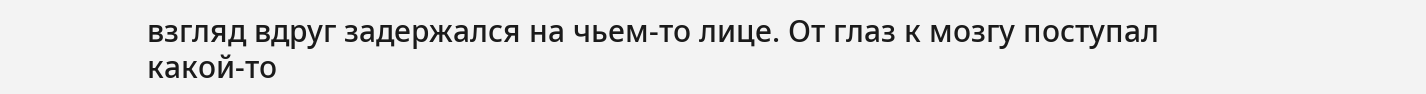взгляд вдруг задержался на чьем-то лице. От глаз к мозгу поступал какой-то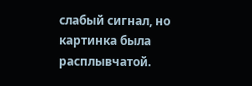слабый сигнал, но картинка была расплывчатой.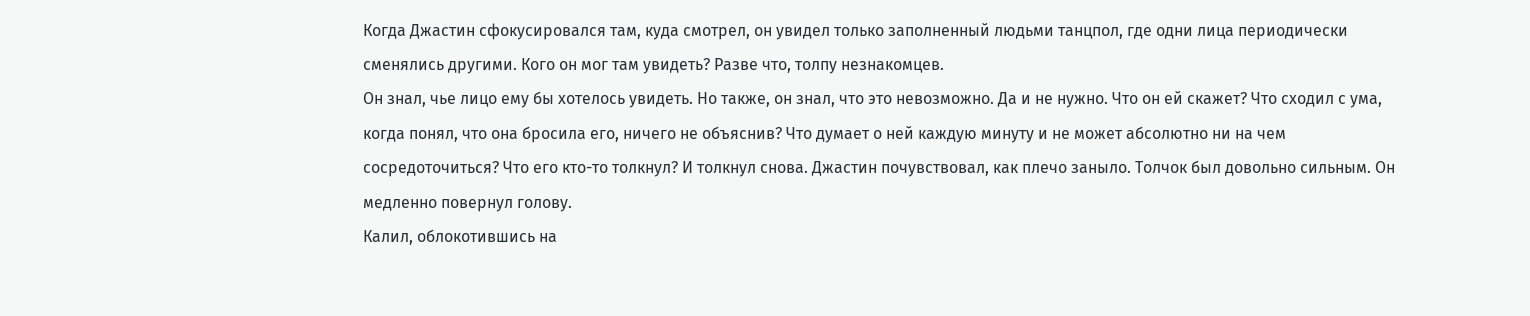Когда Джастин сфокусировался там, куда смотрел, он увидел только заполненный людьми танцпол, где одни лица периодически сменялись другими. Кого он мог там увидеть? Разве что, толпу незнакомцев.
Он знал, чье лицо ему бы хотелось увидеть. Но также, он знал, что это невозможно. Да и не нужно. Что он ей скажет? Что сходил с ума, когда понял, что она бросила его, ничего не объяснив? Что думает о ней каждую минуту и не может абсолютно ни на чем сосредоточиться? Что его кто-то толкнул? И толкнул снова. Джастин почувствовал, как плечо заныло. Толчок был довольно сильным. Он медленно повернул голову.
Калил, облокотившись на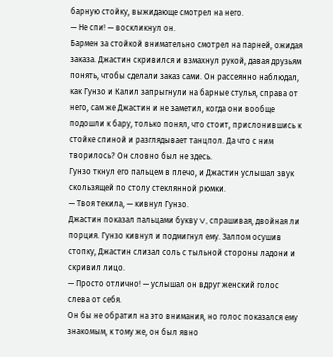барную стойку, выжидающе смотрел на него.
— Не спи! — воскликнул он.
Бармен за стойкой внимательно смотрел на парней, ожидая заказа. Джастин скривился и взмахнул рукой, давая друзьям понять, чтобы сделали заказ сами. Он рассеянно наблюдал, как Гунзо и Калил запрыгнули на барные стулья, справа от него, сам же Джастин и не заметил, когда они вообще подошли к бару, только понял, что стоит, прислонившись к стойке спиной и разглядывает танцпол. Да что с ним творилось? Он словно был не здесь.
Гунзо ткнул его пальцем в плечо, и Джастин услышал звук скользящей по столу стеклянной рюмки.
— Твоя текила, — кивнул Гунзо.
Джастин показал пальцами букву V, спрашивая, двойная ли порция. Гунзо кивнул и подмигнул ему. Залпом осушив стопку, Джастин слизал соль с тыльной стороны ладони и скривил лицо.
— Просто отлично! — услышал он вдруг женский голос слева от себя.
Он бы не обратил на это внимания, но голос показался ему знакомым, к тому же, он был явно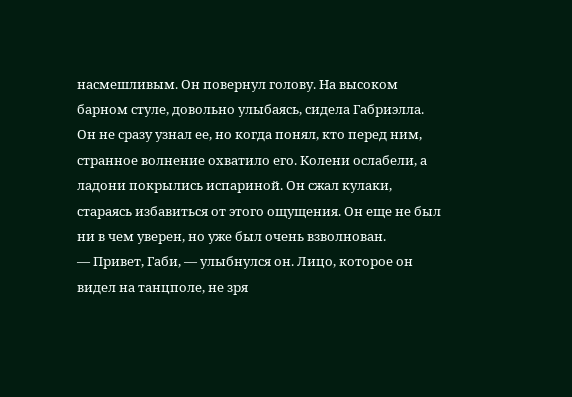насмешливым. Он повернул голову. На высоком барном стуле, довольно улыбаясь, сидела Габриэлла. Он не сразу узнал ее, но когда понял, кто перед ним, странное волнение охватило его. Колени ослабели, а ладони покрылись испариной. Он сжал кулаки, стараясь избавиться от этого ощущения. Он еще не был ни в чем уверен, но уже был очень взволнован.
— Привет, Габи, — улыбнулся он. Лицо, которое он видел на танцполе, не зря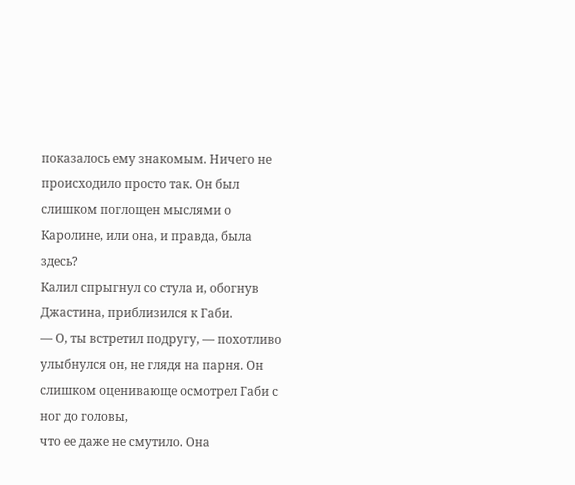показалось ему знакомым. Ничего не происходило просто так. Он был слишком поглощен мыслями о Каролине, или она, и правда, была здесь?
Калил спрыгнул со стула и, обогнув Джастина, приблизился к Габи.
— О, ты встретил подругу, — похотливо улыбнулся он, не глядя на парня. Он слишком оценивающе осмотрел Габи с ног до головы,
что ее даже не смутило. Она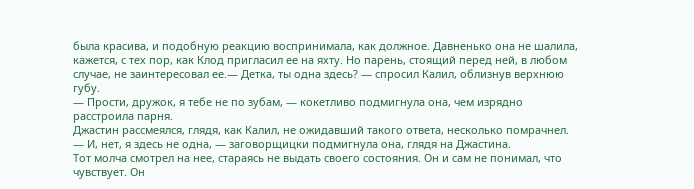была красива, и подобную реакцию воспринимала, как должное. Давненько она не шалила, кажется, с тех пор, как Клод пригласил ее на яхту. Но парень, стоящий перед ней, в любом случае, не заинтересовал ее.— Детка, ты одна здесь? — спросил Калил, облизнув верхнюю губу.
— Прости, дружок, я тебе не по зубам, — кокетливо подмигнула она, чем изрядно расстроила парня.
Джастин рассмеялся, глядя, как Калил, не ожидавший такого ответа, несколько помрачнел.
— И, нет, я здесь не одна, — заговорщицки подмигнула она, глядя на Джастина.
Тот молча смотрел на нее, стараясь не выдать своего состояния. Он и сам не понимал, что чувствует. Он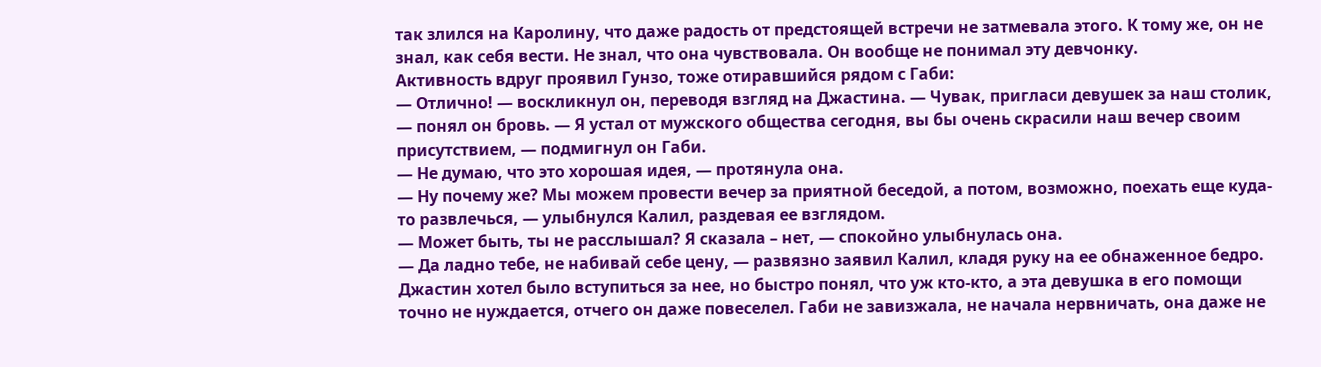так злился на Каролину, что даже радость от предстоящей встречи не затмевала этого. К тому же, он не знал, как себя вести. Не знал, что она чувствовала. Он вообще не понимал эту девчонку.
Активность вдруг проявил Гунзо, тоже отиравшийся рядом с Габи:
— Отлично! — воскликнул он, переводя взгляд на Джастина. — Чувак, пригласи девушек за наш столик, — понял он бровь. — Я устал от мужского общества сегодня, вы бы очень скрасили наш вечер своим присутствием, — подмигнул он Габи.
— Не думаю, что это хорошая идея, — протянула она.
— Ну почему же? Мы можем провести вечер за приятной беседой, а потом, возможно, поехать еще куда-то развлечься, — улыбнулся Калил, раздевая ее взглядом.
— Может быть, ты не расслышал? Я сказала – нет, — спокойно улыбнулась она.
— Да ладно тебе, не набивай себе цену, — развязно заявил Калил, кладя руку на ее обнаженное бедро.
Джастин хотел было вступиться за нее, но быстро понял, что уж кто-кто, а эта девушка в его помощи точно не нуждается, отчего он даже повеселел. Габи не завизжала, не начала нервничать, она даже не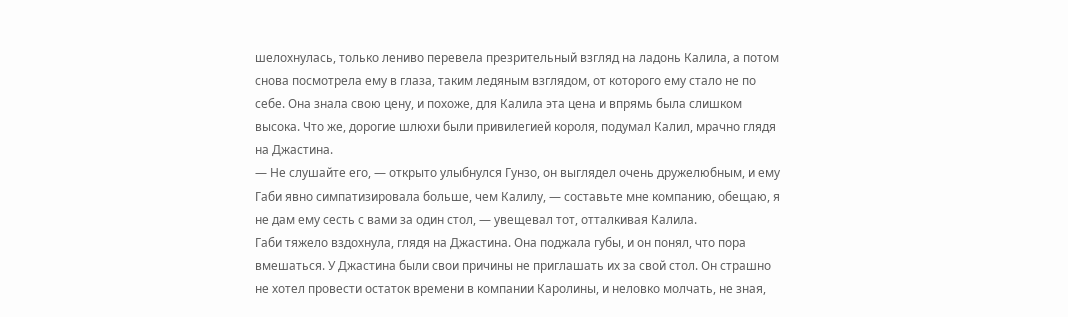шелохнулась, только лениво перевела презрительный взгляд на ладонь Калила, а потом снова посмотрела ему в глаза, таким ледяным взглядом, от которого ему стало не по себе. Она знала свою цену, и похоже, для Калила эта цена и впрямь была слишком высока. Что же, дорогие шлюхи были привилегией короля, подумал Калил, мрачно глядя на Джастина.
— Не слушайте его, — открыто улыбнулся Гунзо, он выглядел очень дружелюбным, и ему Габи явно симпатизировала больше, чем Калилу, — составьте мне компанию, обещаю, я не дам ему сесть с вами за один стол, — увещевал тот, отталкивая Калила.
Габи тяжело вздохнула, глядя на Джастина. Она поджала губы, и он понял, что пора вмешаться. У Джастина были свои причины не приглашать их за свой стол. Он страшно не хотел провести остаток времени в компании Каролины, и неловко молчать, не зная,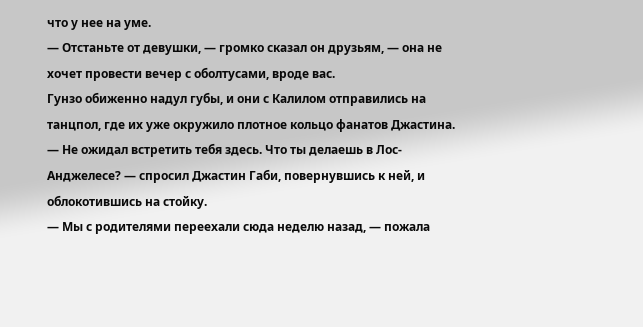что у нее на уме.
— Отстаньте от девушки, — громко сказал он друзьям, — она не хочет провести вечер с оболтусами, вроде вас.
Гунзо обиженно надул губы, и они с Калилом отправились на танцпол, где их уже окружило плотное кольцо фанатов Джастина.
— Не ожидал встретить тебя здесь. Что ты делаешь в Лос-Анджелесе? — спросил Джастин Габи, повернувшись к ней, и облокотившись на стойку.
— Мы с родителями переехали сюда неделю назад, — пожала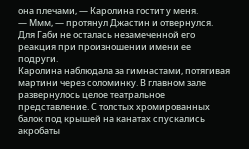она плечами, — Каролина гостит у меня.
— Ммм, — протянул Джастин и отвернулся. Для Габи не осталась незамеченной его реакция при произношении имени ее подруги.
Каролина наблюдала за гимнастами, потягивая мартини через соломинку. В главном зале развернулось целое театральное представление. С толстых хромированных балок под крышей на канатах спускались акробаты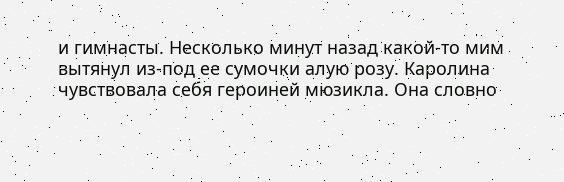и гимнасты. Несколько минут назад какой-то мим вытянул из-под ее сумочки алую розу. Каролина чувствовала себя героиней мюзикла. Она словно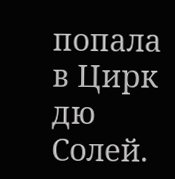попала в Цирк дю Солей.